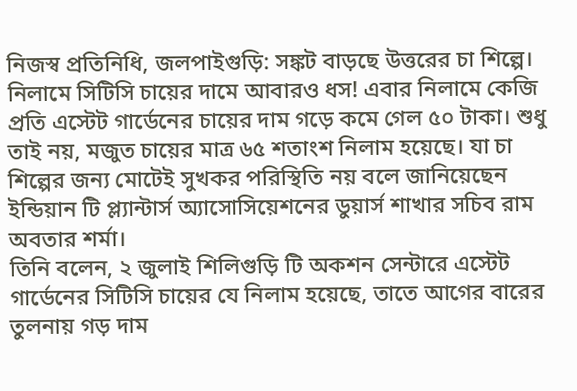নিজস্ব প্রতিনিধি, জলপাইগুড়ি: সঙ্কট বাড়ছে উত্তরের চা শিল্পে। নিলামে সিটিসি চায়ের দামে আবারও ধস! এবার নিলামে কেজি প্রতি এস্টেট গার্ডেনের চায়ের দাম গড়ে কমে গেল ৫০ টাকা। শুধু তাই নয়, মজুত চায়ের মাত্র ৬৫ শতাংশ নিলাম হয়েছে। যা চা শিল্পের জন্য মোটেই সুখকর পরিস্থিতি নয় বলে জানিয়েছেন ইন্ডিয়ান টি প্ল্যান্টার্স অ্যাসোসিয়েশনের ডুয়ার্স শাখার সচিব রাম অবতার শর্মা।
তিনি বলেন, ২ জুলাই শিলিগুড়ি টি অকশন সেন্টারে এস্টেট গার্ডেনের সিটিসি চায়ের যে নিলাম হয়েছে, তাতে আগের বারের তুলনায় গড় দাম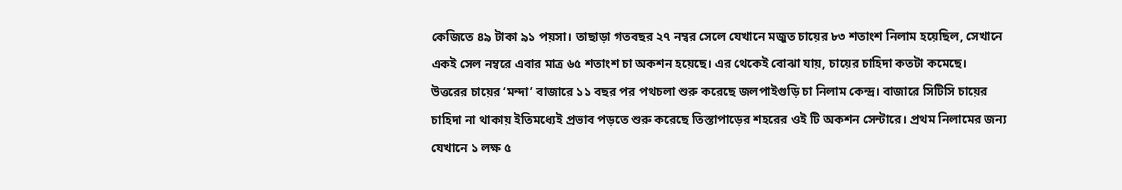কেজিতে ৪৯ টাকা ৯১ পয়সা। তাছাড়া গতবছর ২৭ নম্বর সেলে যেখানে মজুত চায়ের ৮৩ শতাংশ নিলাম হয়েছিল, সেখানে একই সেল নম্বরে এবার মাত্র ৬৫ শতাংশ চা অকশন হয়েছে। এর থেকেই বোঝা যায়, চায়ের চাহিদা কতটা কমেছে।
উত্তরের চায়ের ‘মন্দা’ বাজারে ১১ বছর পর পথচলা শুরু করেছে জলপাইগুড়ি চা নিলাম কেন্দ্র। বাজারে সিটিসি চায়ের চাহিদা না থাকায় ইতিমধ্যেই প্রভাব পড়তে শুরু করেছে তিস্তাপাড়ের শহরের ওই টি অকশন সেন্টারে। প্রথম নিলামের জন্য যেখানে ১ লক্ষ ৫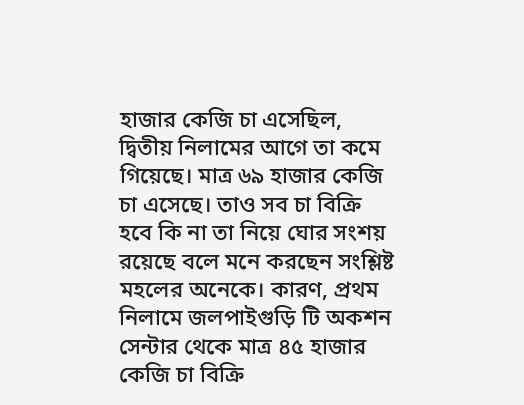হাজার কেজি চা এসেছিল, দ্বিতীয় নিলামের আগে তা কমে গিয়েছে। মাত্র ৬৯ হাজার কেজি চা এসেছে। তাও সব চা বিক্রি হবে কি না তা নিয়ে ঘোর সংশয় রয়েছে বলে মনে করছেন সংশ্লিষ্ট মহলের অনেকে। কারণ, প্রথম নিলামে জলপাইগুড়ি টি অকশন সেন্টার থেকে মাত্র ৪৫ হাজার কেজি চা বিক্রি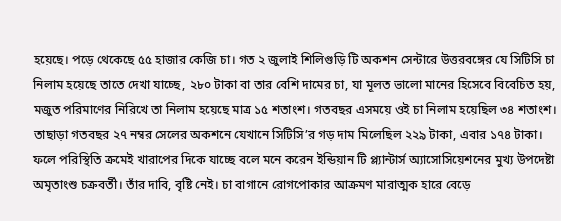হয়েছে। পড়ে থেকেছে ৫৫ হাজার কেজি চা। গত ২ জুলাই শিলিগুড়ি টি অকশন সেন্টারে উত্তরবঙ্গের যে সিটিসি চা নিলাম হয়েছে তাতে দেখা যাচ্ছে, ২৮০ টাকা বা তার বেশি দামের চা, যা মূলত ভালো মানের হিসেবে বিবেচিত হয়, মজুত পরিমাণের নিরিখে তা নিলাম হয়েছে মাত্র ১৫ শতাংশ। গতবছর এসময়ে ওই চা নিলাম হয়েছিল ৩৪ শতাংশ। তাছাড়া গতবছর ২৭ নম্বর সেলের অকশনে যেখানে সিটিসি’র গড় দাম মিলেছিল ২২৯ টাকা, এবার ১৭৪ টাকা।
ফলে পরিস্থিতি ক্রমেই খারাপের দিকে যাচ্ছে বলে মনে করেন ইন্ডিয়ান টি প্ল্যান্টার্স অ্যাসোসিয়েশনের মুখ্য উপদেষ্টা অমৃতাংশু চক্রবর্তী। তাঁর দাবি, বৃষ্টি নেই। চা বাগানে রোগপোকার আক্রমণ মারাত্মক হারে বেড়ে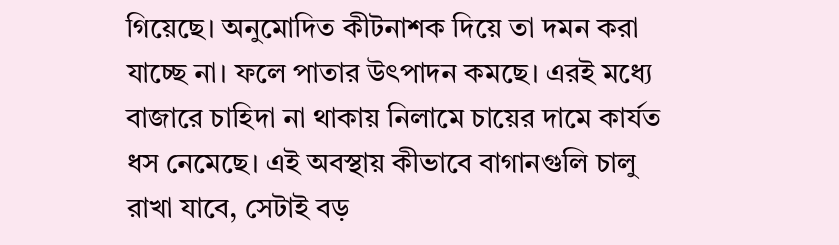গিয়েছে। অনুমোদিত কীটনাশক দিয়ে তা দমন করা যাচ্ছে না। ফলে পাতার উৎপাদন কমছে। এরই মধ্যে বাজারে চাহিদা না থাকায় নিলামে চায়ের দামে কার্যত ধস নেমেছে। এই অবস্থায় কীভাবে বাগানগুলি চালু রাখা যাবে, সেটাই বড়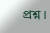প্রশ্ন।